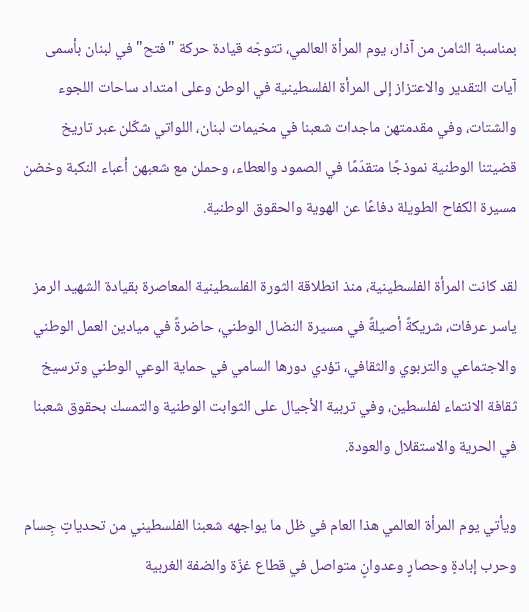بمناسبة الثامن من آذار، يوم المرأة العالمي، تتوجّه قيادة حركة "فتح" في لبنان بأسمى آيات التقدير والاعتزاز إلى المرأة الفلسطينية في الوطن وعلى امتداد ساحات اللجوء والشتات، وفي مقدمتهن ماجدات شعبنا في مخيمات لبنان، اللواتي شكّلن عبر تاريخ قضيتنا الوطنية نموذجًا متقدّمًا في الصمود والعطاء، وحملن مع شعبهن أعباء النكبة وخضن مسيرة الكفاح الطويلة دفاعًا عن الهوية والحقوق الوطنية.

لقد كانت المرأة الفلسطينية، منذ انطلاقة الثورة الفلسطينية المعاصرة بقيادة الشهيد الرمز ياسر عرفات، شريكةً أصيلةً في مسيرة النضال الوطني، حاضرةً في ميادين العمل الوطني والاجتماعي والتربوي والثقافي، تؤدي دورها السامي في حماية الوعي الوطني وترسيخ ثقافة الانتماء لفلسطين، وفي تربية الأجيال على الثوابت الوطنية والتمسك بحقوق شعبنا في الحرية والاستقلال والعودة.

ويأتي يوم المرأة العالمي هذا العام في ظل ما يواجهه شعبنا الفلسطيني من تحدياتٍ جِسام وحرب إبادةٍ وحصارٍ وعدوانٍ متواصل في قطاع غزّة والضفة الغربية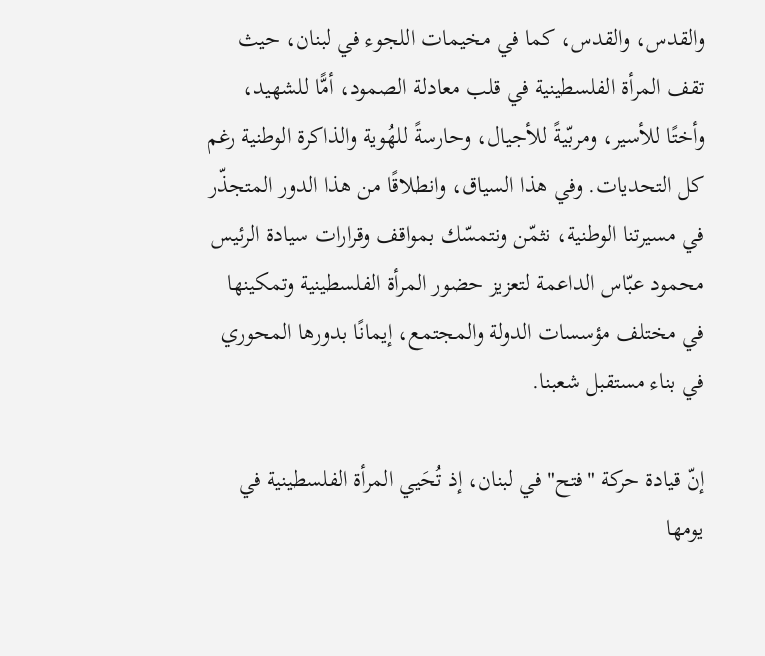والقدس، والقدس، كما في مخيمات اللجوء في لبنان، حيث تقف المرأة الفلسطينية في قلب معادلة الصمود، أمًّا للشهيد، وأختًا للأسير، ومربّيةً للأجيال، وحارسةً للهُوية والذاكرة الوطنية رغم كل التحديات. وفي هذا السياق، وانطلاقًا من هذا الدور المتجذّر في مسيرتنا الوطنية، نثمّن ونتمسّك بمواقف وقرارات سيادة الرئيس محمود عبّاس الداعمة لتعزيز حضور المرأة الفلسطينية وتمكينها في مختلف مؤسسات الدولة والمجتمع، إيمانًا بدورها المحوري في بناء مستقبل شعبنا.

إنّ قيادة حركة "فتح" في لبنان، إذ تُحَيي المرأة الفلسطينية في يومها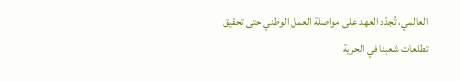العالمي، تُجدّد العهد على مواصلة العمل الوطني حتى تحقيق تطلعات شعبنا في الحرية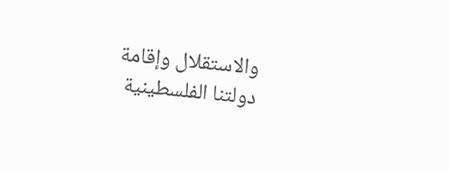والاستقلال وإقامة دولتنا الفلسطينية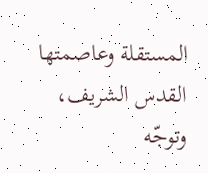المستقلة وعاصمتها القدس الشريف، وتوجّه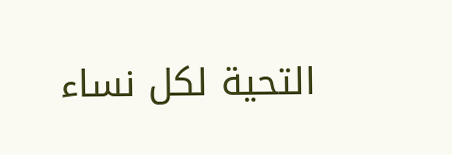التحية لكل نساء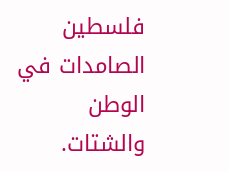فلسطين الصامدات في الوطن والشتات.